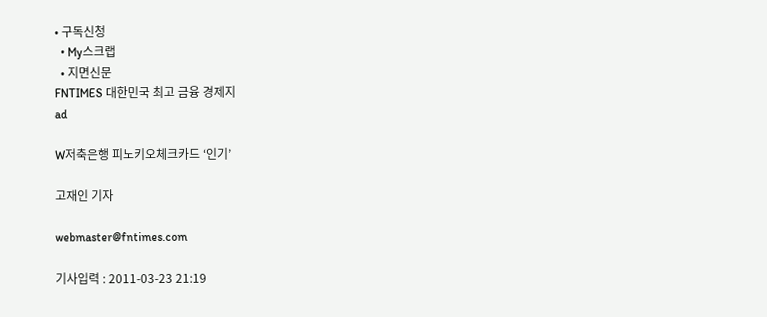• 구독신청
  • My스크랩
  • 지면신문
FNTIMES 대한민국 최고 금융 경제지
ad

W저축은행 피노키오체크카드 ‘인기’

고재인 기자

webmaster@fntimes.com

기사입력 : 2011-03-23 21:19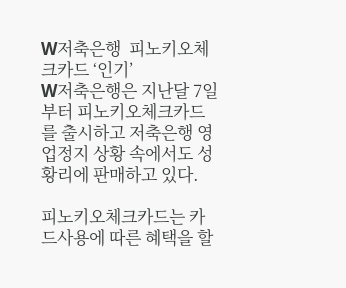W저축은행  피노키오체크카드 ‘인기’
W저축은행은 지난달 7일부터 피노키오체크카드를 출시하고 저축은행 영업정지 상황 속에서도 성황리에 판매하고 있다.

피노키오체크카드는 카드사용에 따른 혜택을 할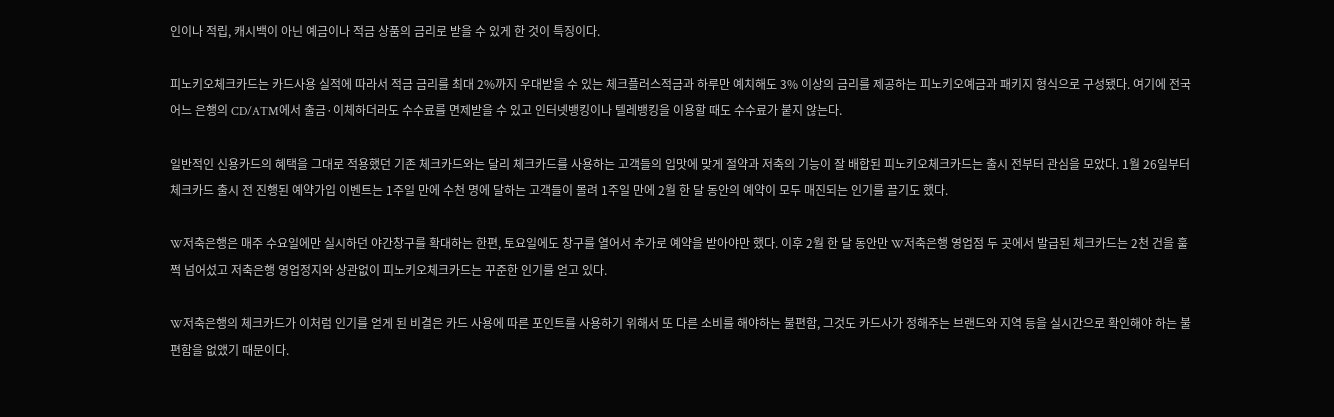인이나 적립, 캐시백이 아닌 예금이나 적금 상품의 금리로 받을 수 있게 한 것이 특징이다.

피노키오체크카드는 카드사용 실적에 따라서 적금 금리를 최대 2%까지 우대받을 수 있는 체크플러스적금과 하루만 예치해도 3% 이상의 금리를 제공하는 피노키오예금과 패키지 형식으로 구성됐다. 여기에 전국 어느 은행의 CD/ATM에서 출금·이체하더라도 수수료를 면제받을 수 있고 인터넷뱅킹이나 텔레뱅킹을 이용할 때도 수수료가 붙지 않는다.

일반적인 신용카드의 혜택을 그대로 적용했던 기존 체크카드와는 달리 체크카드를 사용하는 고객들의 입맛에 맞게 절약과 저축의 기능이 잘 배합된 피노키오체크카드는 출시 전부터 관심을 모았다. 1월 26일부터 체크카드 출시 전 진행된 예약가입 이벤트는 1주일 만에 수천 명에 달하는 고객들이 몰려 1주일 만에 2월 한 달 동안의 예약이 모두 매진되는 인기를 끌기도 했다.

W저축은행은 매주 수요일에만 실시하던 야간창구를 확대하는 한편, 토요일에도 창구를 열어서 추가로 예약을 받아야만 했다. 이후 2월 한 달 동안만 W저축은행 영업점 두 곳에서 발급된 체크카드는 2천 건을 훌쩍 넘어섰고 저축은행 영업정지와 상관없이 피노키오체크카드는 꾸준한 인기를 얻고 있다.

W저축은행의 체크카드가 이처럼 인기를 얻게 된 비결은 카드 사용에 따른 포인트를 사용하기 위해서 또 다른 소비를 해야하는 불편함, 그것도 카드사가 정해주는 브랜드와 지역 등을 실시간으로 확인해야 하는 불편함을 없앴기 때문이다.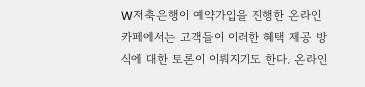W저축은행이 예약가입을 진행한 온라인 카페에서는 고객들이 이러한 혜택 제공 방식에 대한 토론이 이뤄지기도 한다. 온라인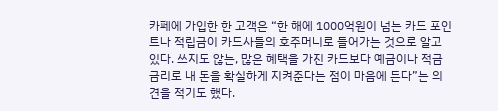카페에 가입한 한 고객은 “한 해에 1000억원이 넘는 카드 포인트나 적립금이 카드사들의 호주머니로 들어가는 것으로 알고 있다. 쓰지도 않는, 많은 혜택을 가진 카드보다 예금이나 적금 금리로 내 돈을 확실하게 지켜준다는 점이 마음에 든다”는 의견을 적기도 했다.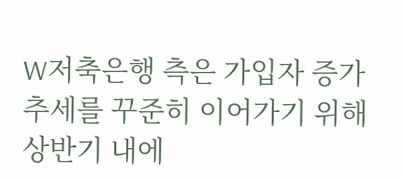W저축은행 측은 가입자 증가 추세를 꾸준히 이어가기 위해 상반기 내에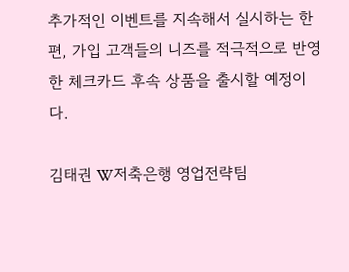추가적인 이벤트를 지속해서 실시하는 한편, 가입 고객들의 니즈를 적극적으로 반영한 체크카드 후속 상품을 출시할 예정이다.

김태권 W저축은행 영업전략팀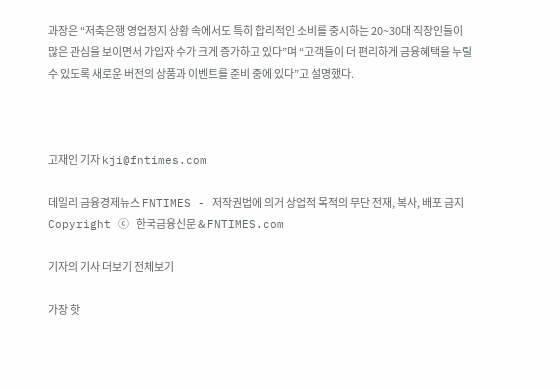과장은 “저축은행 영업정지 상황 속에서도 특히 합리적인 소비를 중시하는 20~30대 직장인들이 많은 관심을 보이면서 가입자 수가 크게 증가하고 있다”며 “고객들이 더 편리하게 금융혜택을 누릴 수 있도록 새로운 버전의 상품과 이벤트를 준비 중에 있다”고 설명했다.



고재인 기자 kji@fntimes.com

데일리 금융경제뉴스 FNTIMES - 저작권법에 의거 상업적 목적의 무단 전재, 복사, 배포 금지
Copyright ⓒ 한국금융신문 & FNTIMES.com

기자의 기사 더보기 전체보기

가장 핫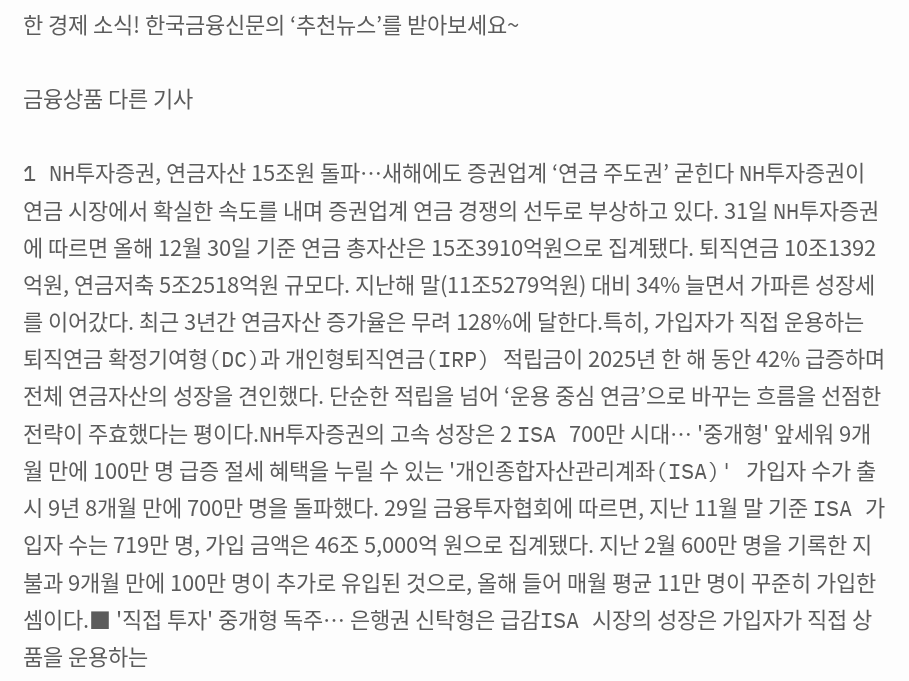한 경제 소식! 한국금융신문의 ‘추천뉴스’를 받아보세요~

금융상품 다른 기사

1 NH투자증권, 연금자산 15조원 돌파…새해에도 증권업계 ‘연금 주도권’ 굳힌다 NH투자증권이 연금 시장에서 확실한 속도를 내며 증권업계 연금 경쟁의 선두로 부상하고 있다. 31일 NH투자증권에 따르면 올해 12월 30일 기준 연금 총자산은 15조3910억원으로 집계됐다. 퇴직연금 10조1392억원, 연금저축 5조2518억원 규모다. 지난해 말(11조5279억원) 대비 34% 늘면서 가파른 성장세를 이어갔다. 최근 3년간 연금자산 증가율은 무려 128%에 달한다.특히, 가입자가 직접 운용하는 퇴직연금 확정기여형(DC)과 개인형퇴직연금(IRP) 적립금이 2025년 한 해 동안 42% 급증하며 전체 연금자산의 성장을 견인했다. 단순한 적립을 넘어 ‘운용 중심 연금’으로 바꾸는 흐름을 선점한 전략이 주효했다는 평이다.NH투자증권의 고속 성장은 2 ISA 700만 시대… '중개형' 앞세워 9개월 만에 100만 명 급증 절세 혜택을 누릴 수 있는 '개인종합자산관리계좌(ISA)' 가입자 수가 출시 9년 8개월 만에 700만 명을 돌파했다. 29일 금융투자협회에 따르면, 지난 11월 말 기준 ISA 가입자 수는 719만 명, 가입 금액은 46조 5,000억 원으로 집계됐다. 지난 2월 600만 명을 기록한 지 불과 9개월 만에 100만 명이 추가로 유입된 것으로, 올해 들어 매월 평균 11만 명이 꾸준히 가입한 셈이다.■ '직접 투자' 중개형 독주… 은행권 신탁형은 급감ISA 시장의 성장은 가입자가 직접 상품을 운용하는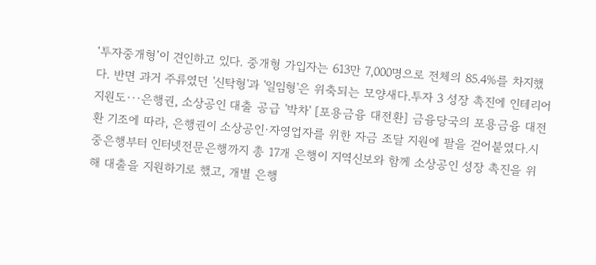‘투자중개형’이 견인하고 있다. 중개형 가입자는 613만 7,000명으로 전체의 85.4%를 차지했다. 반면 과거 주류였던 '신탁형'과 '일임형'은 위축되는 모양새다.투자 3 성장 촉진에 인테리어 지원도···은행권, 소상공인 대출 공급 '박차' [포용금융 대전환] 금융당국의 포용금융 대전환 기조에 따라, 은행권이 소상공인·자영업자를 위한 자금 조달 지원에 팔을 걷어붙였다.시중은행부터 인터넷전문은행까지 총 17개 은행이 지역신보와 함께 소상공인 성장 촉진을 위해 대출을 지원하기로 했고, 개별 은행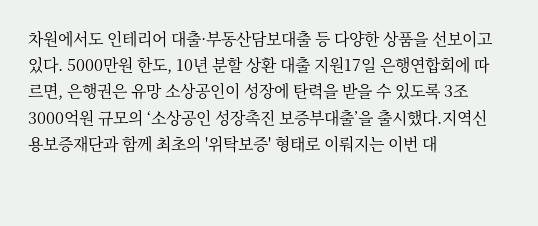차원에서도 인테리어 대출·부동산담보대출 등 다양한 상품을 선보이고 있다. 5000만원 한도, 10년 분할 상환 대출 지원17일 은행연합회에 따르면, 은행권은 유망 소상공인이 성장에 탄력을 받을 수 있도록 3조 3000억원 규모의 ‘소상공인 성장촉진 보증부대출’을 출시했다.지역신용보증재단과 함께 최초의 '위탁보증' 형태로 이뤄지는 이번 대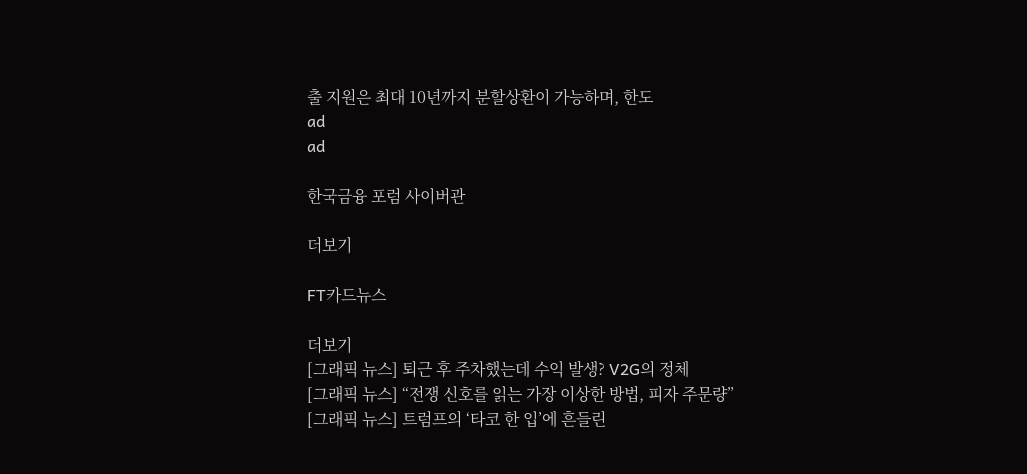출 지원은 최대 10년까지 분할상환이 가능하며, 한도
ad
ad

한국금융 포럼 사이버관

더보기

FT카드뉴스

더보기
[그래픽 뉴스] 퇴근 후 주차했는데 수익 발생? V2G의 정체
[그래픽 뉴스] “전쟁 신호를 읽는 가장 이상한 방법, 피자 주문량”
[그래픽 뉴스] 트럼프의 ‘타코 한 입’에 흔들린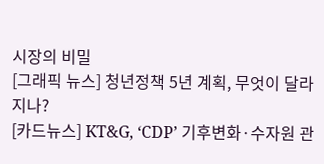시장의 비밀
[그래픽 뉴스] 청년정책 5년 계획, 무엇이 달라지나?
[카드뉴스] KT&G, ‘CDP’ 기후변화·수자원 관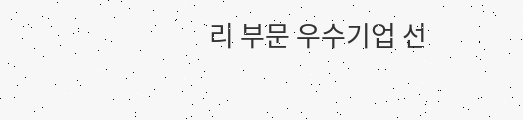리 부문 우수기업 선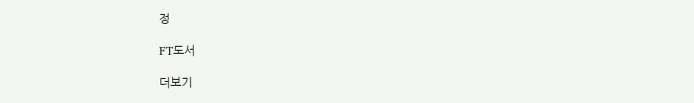정

FT도서

더보기